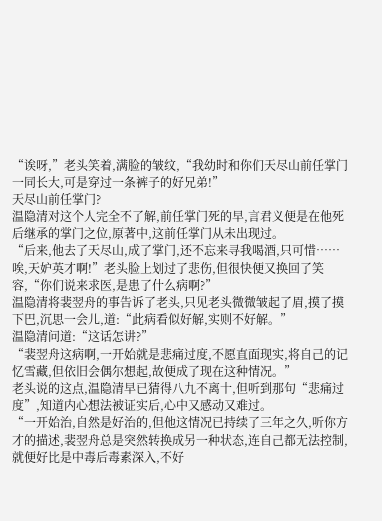“诶呀,”老头笑着,满脸的皱纹,“我幼时和你们天尽山前任掌门一同长大,可是穿过一条裤子的好兄弟!”
天尽山前任掌门?
温隐清对这个人完全不了解,前任掌门死的早,言君义便是在他死后继承的掌门之位,原著中,这前任掌门从未出现过。
“后来,他去了天尽山,成了掌门,还不忘来寻我喝酒,只可惜……唉,天妒英才啊!”老头脸上划过了悲伤,但很快便又换回了笑容,“你们说来求医,是患了什么病啊?”
温隐清将裴翌舟的事告诉了老头,只见老头微微皱起了眉,摸了摸下巴,沉思一会儿,道:“此病看似好解,实则不好解。”
温隐清问道:“这话怎讲?”
“裴翌舟这病啊,一开始就是悲痛过度,不愿直面现实,将自己的记忆雪藏,但依旧会偶尔想起,故便成了现在这种情况。”
老头说的这点,温隐清早已猜得八九不离十,但听到那句“悲痛过度”,知道内心想法被证实后,心中又感动又难过。
“一开始治,自然是好治的,但他这情况已持续了三年之久,听你方才的描述,裴翌舟总是突然转换成另一种状态,连自己都无法控制,就便好比是中毒后毒素深入,不好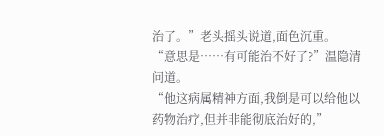治了。”老头摇头说道,面色沉重。
“意思是……有可能治不好了?”温隐清问道。
“他这病属精神方面,我倒是可以给他以药物治疗,但并非能彻底治好的,”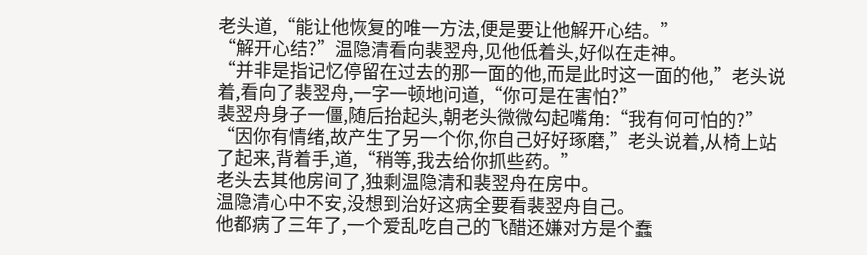老头道,“能让他恢复的唯一方法,便是要让他解开心结。”
“解开心结?”温隐清看向裴翌舟,见他低着头,好似在走神。
“并非是指记忆停留在过去的那一面的他,而是此时这一面的他,”老头说着,看向了裴翌舟,一字一顿地问道,“你可是在害怕?”
裴翌舟身子一僵,随后抬起头,朝老头微微勾起嘴角:“我有何可怕的?”
“因你有情绪,故产生了另一个你,你自己好好琢磨,”老头说着,从椅上站了起来,背着手,道,“稍等,我去给你抓些药。”
老头去其他房间了,独剩温隐清和裴翌舟在房中。
温隐清心中不安,没想到治好这病全要看裴翌舟自己。
他都病了三年了,一个爱乱吃自己的飞醋还嫌对方是个蠢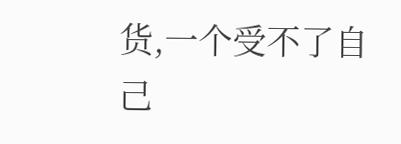货,一个受不了自己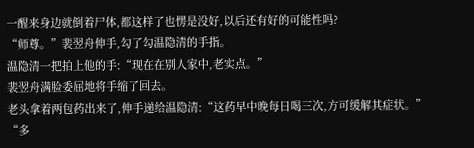一醒来身边就倒着尸体,都这样了也愣是没好,以后还有好的可能性吗?
“师尊。”裴翌舟伸手,勾了勾温隐清的手指。
温隐清一把拍上他的手:“现在在别人家中,老实点。”
裴翌舟满脸委屈地将手缩了回去。
老头拿着两包药出来了,伸手递给温隐清:“这药早中晚每日喝三次,方可缓解其症状。”
“多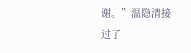谢。”温隐清接过了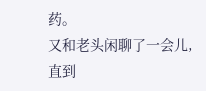药。
又和老头闲聊了一会儿,直到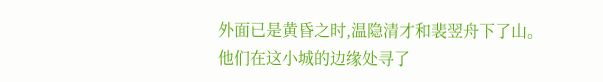外面已是黄昏之时,温隐清才和裴翌舟下了山。
他们在这小城的边缘处寻了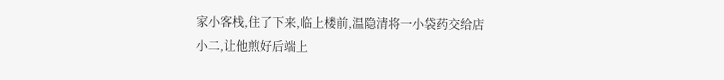家小客栈,住了下来,临上楼前,温隐清将一小袋药交给店小二,让他煎好后端上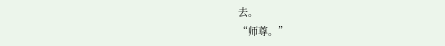去。
“师尊。”